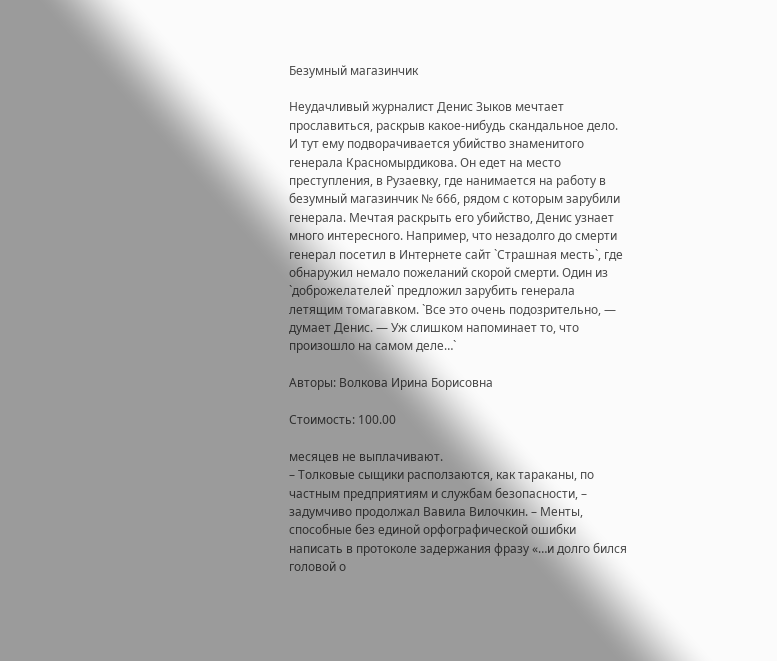Безумный магазинчик

Неудачливый журналист Денис Зыков мечтает прославиться, раскрыв какое-нибудь скандальное дело. И тут ему подворачивается убийство знаменитого генерала Красномырдикова. Он едет на место преступления, в Рузаевку, где нанимается на работу в безумный магазинчик № 666, рядом с которым зарубили генерала. Мечтая раскрыть его убийство, Денис узнает много интересного. Например, что незадолго до смерти генерал посетил в Интернете сайт `Страшная месть`, где обнаружил немало пожеланий скорой смерти. Один из `доброжелателей` предложил зарубить генерала летящим томагавком. `Все это очень подозрительно, — думает Денис. — Уж слишком напоминает то, что произошло на самом деле…`

Авторы: Волкова Ирина Борисовна

Стоимость: 100.00

месяцев не выплачивают.
– Толковые сыщики расползаются, как тараканы, по частным предприятиям и службам безопасности, – задумчиво продолжал Вавила Вилочкин. – Менты, способные без единой орфографической ошибки написать в протоколе задержания фразу «…и долго бился головой о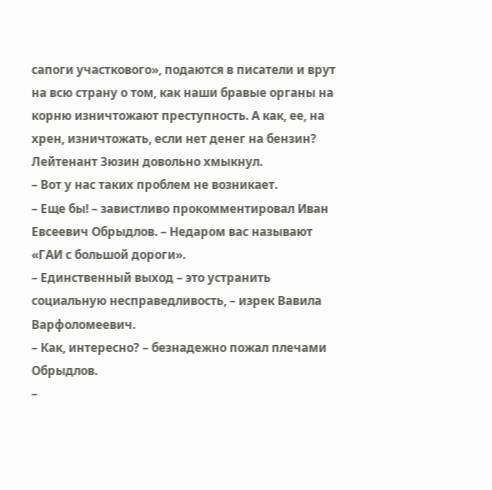сапоги участкового», подаются в писатели и врут на всю страну о том, как наши бравые органы на корню изничтожают преступность. А как, ее, на хрен, изничтожать, если нет денег на бензин?
Лейтенант Зюзин довольно хмыкнул.
– Вот у нас таких проблем не возникает.
– Еще бы! – завистливо прокомментировал Иван Евсеевич Обрыдлов. – Недаром вас называют «ГАИ с большой дороги».
– Единственный выход – это устранить социальную несправедливость, – изрек Вавила Варфоломеевич.
– Как, интересно? – безнадежно пожал плечами Обрыдлов.
–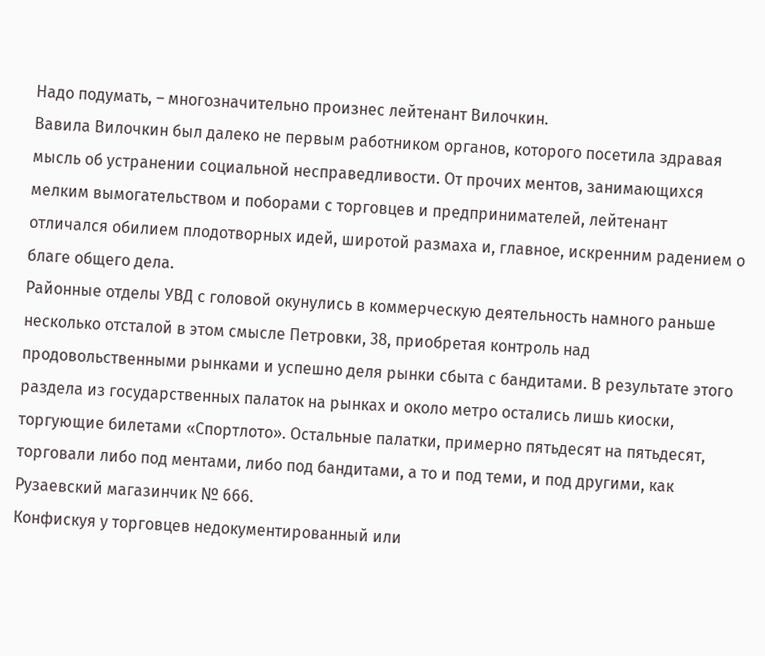Надо подумать, – многозначительно произнес лейтенант Вилочкин.
Вавила Вилочкин был далеко не первым работником органов, которого посетила здравая мысль об устранении социальной несправедливости. От прочих ментов, занимающихся мелким вымогательством и поборами с торговцев и предпринимателей, лейтенант отличался обилием плодотворных идей, широтой размаха и, главное, искренним радением о благе общего дела.
Районные отделы УВД с головой окунулись в коммерческую деятельность намного раньше несколько отсталой в этом смысле Петровки, 38, приобретая контроль над продовольственными рынками и успешно деля рынки сбыта с бандитами. В результате этого раздела из государственных палаток на рынках и около метро остались лишь киоски, торгующие билетами «Спортлото». Остальные палатки, примерно пятьдесят на пятьдесят, торговали либо под ментами, либо под бандитами, а то и под теми, и под другими, как Рузаевский магазинчик № 666.
Конфискуя у торговцев недокументированный или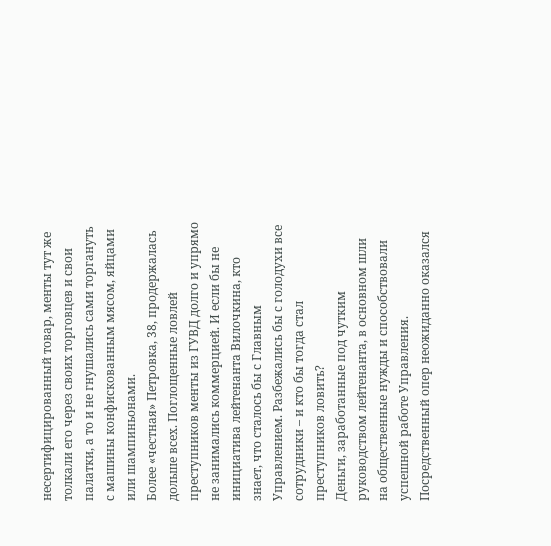несертифицированный товар, менты тут же толкали его через своих торговцев и свои палатки, а то и не гнушались сами торгануть с машины конфискованным мясом, яйцами или шампиньонами.
Более «честная» Петровка, 38, продержалась дольше всех. Поглощенные ловлей преступников менты из ГУВД долго и упрямо не занимались коммерцией. И если бы не инициатива лейтенанта Вилочкина, кто знает, что сталось бы с Главным Управлением. Разбежались бы с голодухи все сотрудники – и кто бы тогда стал преступников ловить?
Деньги, заработанные под чутким руководством лейтенанта, в основном шли на общественные нужды и способствовали успешной работе Управления. Посредственный опер неожиданно оказался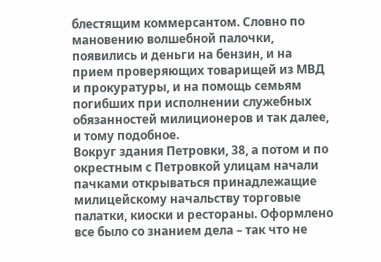блестящим коммерсантом. Словно по мановению волшебной палочки, появились и деньги на бензин, и на прием проверяющих товарищей из МВД и прокуратуры, и на помощь семьям погибших при исполнении служебных обязанностей милиционеров и так далее, и тому подобное.
Вокруг здания Петровки, 38, а потом и по окрестным с Петровкой улицам начали пачками открываться принадлежащие милицейскому начальству торговые палатки, киоски и рестораны. Оформлено все было со знанием дела – так что не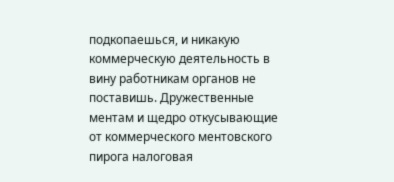подкопаешься, и никакую коммерческую деятельность в вину работникам органов не поставишь. Дружественные ментам и щедро откусывающие от коммерческого ментовского пирога налоговая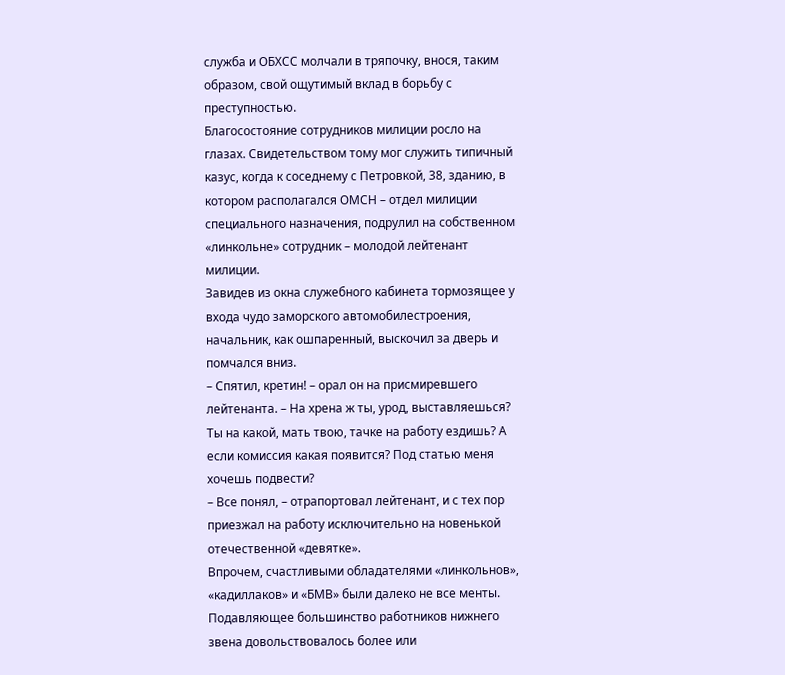служба и ОБХСС молчали в тряпочку, внося, таким образом, свой ощутимый вклад в борьбу с преступностью.
Благосостояние сотрудников милиции росло на глазах. Свидетельством тому мог служить типичный казус, когда к соседнему с Петровкой, 38, зданию, в котором располагался ОМСН – отдел милиции специального назначения, подрулил на собственном «линкольне» сотрудник – молодой лейтенант милиции.
Завидев из окна служебного кабинета тормозящее у входа чудо заморского автомобилестроения, начальник, как ошпаренный, выскочил за дверь и помчался вниз.
– Спятил, кретин! – орал он на присмиревшего лейтенанта. – На хрена ж ты, урод, выставляешься? Ты на какой, мать твою, тачке на работу ездишь? А если комиссия какая появится? Под статью меня хочешь подвести?
– Все понял, – отрапортовал лейтенант, и с тех пор приезжал на работу исключительно на новенькой отечественной «девятке».
Впрочем, счастливыми обладателями «линкольнов», «кадиллаков» и «БМВ» были далеко не все менты. Подавляющее большинство работников нижнего звена довольствовалось более или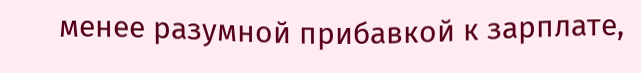менее разумной прибавкой к зарплате,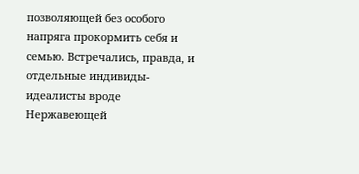позволяющей без особого напряга прокормить себя и семью. Встречались, правда, и отдельные индивиды-идеалисты вроде Нержавеющей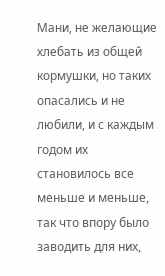Мани, не желающие хлебать из общей кормушки, но таких опасались и не любили, и с каждым годом их становилось все меньше и меньше, так что впору было заводить для них,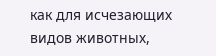как для исчезающих видов животных,